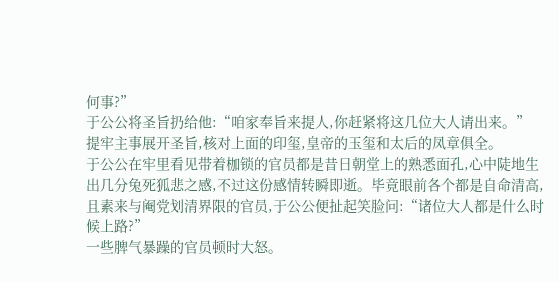何事?”
于公公将圣旨扔给他:“咱家奉旨来提人,你赶紧将这几位大人请出来。”
提牢主事展开圣旨,核对上面的印玺,皇帝的玉玺和太后的凤章俱全。
于公公在牢里看见带着枷锁的官员都是昔日朝堂上的熟悉面孔,心中陡地生出几分兔死狐悲之感,不过这份感情转瞬即逝。毕竟眼前各个都是自命清高,且素来与阉党划清界限的官员,于公公便扯起笑脸问:“诸位大人都是什么时候上路?”
一些脾气暴躁的官员顿时大怒。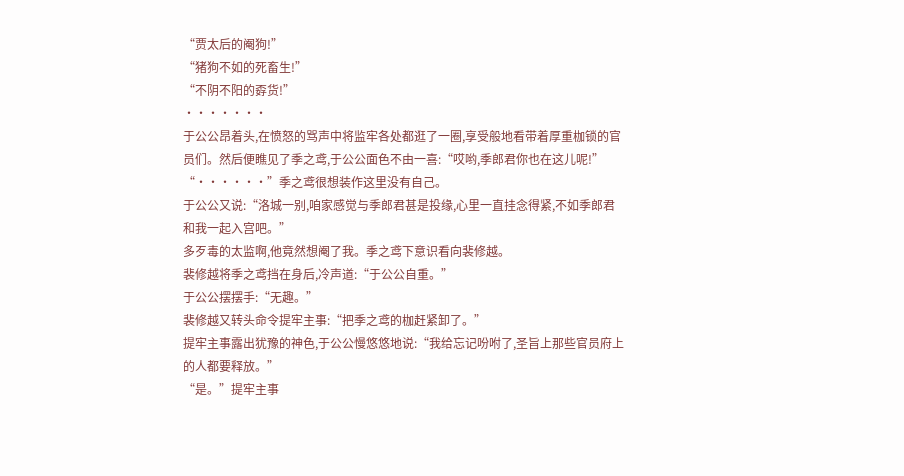“贾太后的阉狗!”
“猪狗不如的死畜生!”
“不阴不阳的孬货!”
·······
于公公昂着头,在愤怒的骂声中将监牢各处都逛了一圈,享受般地看带着厚重枷锁的官员们。然后便瞧见了季之鸢,于公公面色不由一喜:“哎哟,季郎君你也在这儿呢!”
“······”季之鸢很想装作这里没有自己。
于公公又说:“洛城一别,咱家感觉与季郎君甚是投缘,心里一直挂念得紧,不如季郎君和我一起入宫吧。”
多歹毒的太监啊,他竟然想阉了我。季之鸢下意识看向裴修越。
裴修越将季之鸢挡在身后,冷声道:“于公公自重。”
于公公摆摆手:“无趣。”
裴修越又转头命令提牢主事:“把季之鸢的枷赶紧卸了。”
提牢主事露出犹豫的神色,于公公慢悠悠地说:“我给忘记吩咐了,圣旨上那些官员府上的人都要释放。”
“是。”提牢主事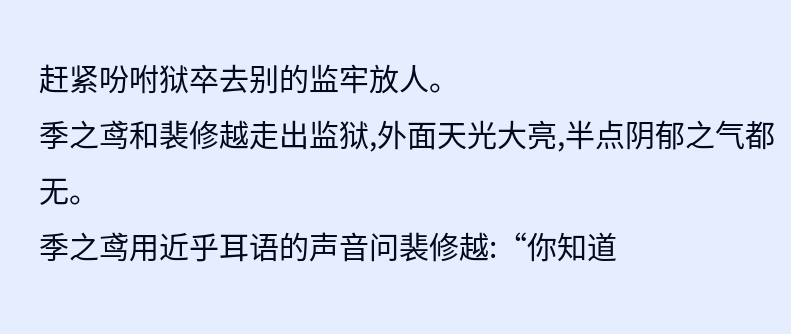赶紧吩咐狱卒去别的监牢放人。
季之鸢和裴修越走出监狱,外面天光大亮,半点阴郁之气都无。
季之鸢用近乎耳语的声音问裴修越:“你知道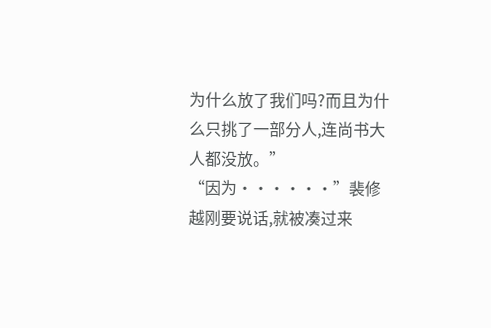为什么放了我们吗?而且为什么只挑了一部分人,连尚书大人都没放。”
“因为······”裴修越刚要说话,就被凑过来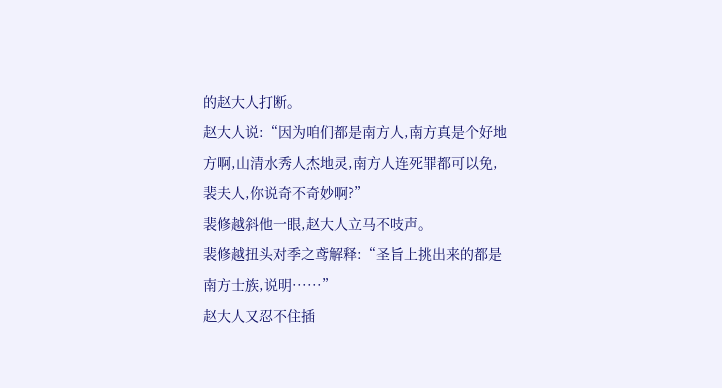的赵大人打断。
赵大人说:“因为咱们都是南方人,南方真是个好地方啊,山清水秀人杰地灵,南方人连死罪都可以免,裴夫人,你说奇不奇妙啊?”
裴修越斜他一眼,赵大人立马不吱声。
裴修越扭头对季之鸢解释:“圣旨上挑出来的都是南方士族,说明······”
赵大人又忍不住插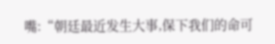嘴:“朝廷最近发生大事,保下我们的命可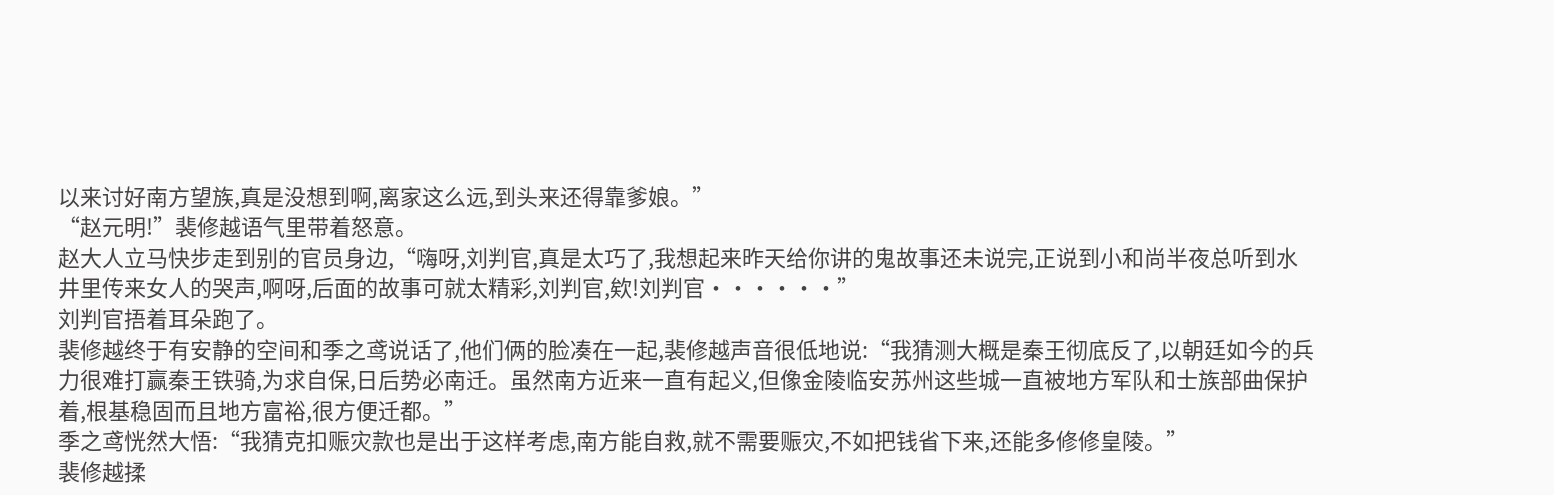以来讨好南方望族,真是没想到啊,离家这么远,到头来还得靠爹娘。”
“赵元明!”裴修越语气里带着怒意。
赵大人立马快步走到别的官员身边,“嗨呀,刘判官,真是太巧了,我想起来昨天给你讲的鬼故事还未说完,正说到小和尚半夜总听到水井里传来女人的哭声,啊呀,后面的故事可就太精彩,刘判官,欸!刘判官······”
刘判官捂着耳朵跑了。
裴修越终于有安静的空间和季之鸢说话了,他们俩的脸凑在一起,裴修越声音很低地说:“我猜测大概是秦王彻底反了,以朝廷如今的兵力很难打赢秦王铁骑,为求自保,日后势必南迁。虽然南方近来一直有起义,但像金陵临安苏州这些城一直被地方军队和士族部曲保护着,根基稳固而且地方富裕,很方便迁都。”
季之鸢恍然大悟:“我猜克扣赈灾款也是出于这样考虑,南方能自救,就不需要赈灾,不如把钱省下来,还能多修修皇陵。”
裴修越揉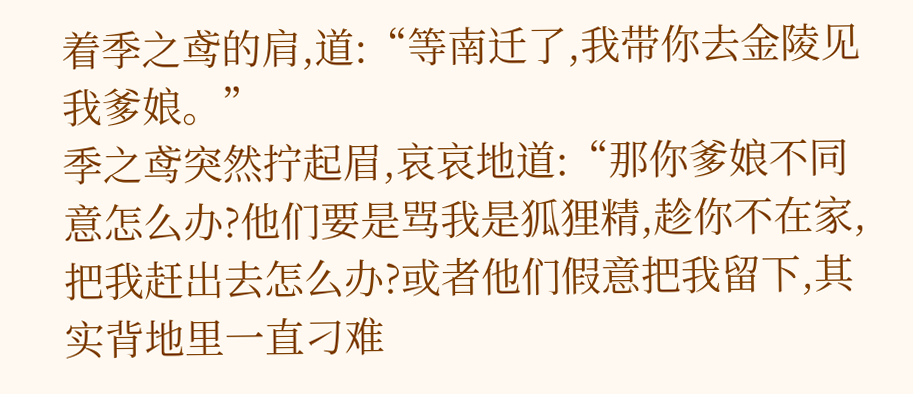着季之鸢的肩,道:“等南迁了,我带你去金陵见我爹娘。”
季之鸢突然拧起眉,哀哀地道:“那你爹娘不同意怎么办?他们要是骂我是狐狸精,趁你不在家,把我赶出去怎么办?或者他们假意把我留下,其实背地里一直刁难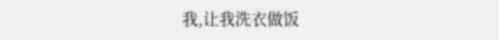我,让我洗衣做饭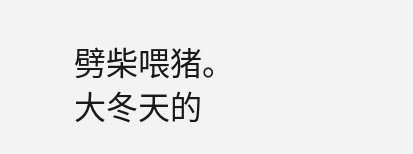劈柴喂猪。大冬天的